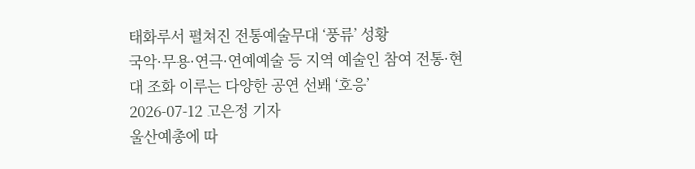태화루서 펼쳐진 전통예술무대 ‘풍류’ 성황
국악·무용·연극·연예예술 등 지역 예술인 참여 전통·현대 조화 이루는 다양한 공연 선봬 ‘호응’
2026-07-12 고은정 기자
울산예총에 따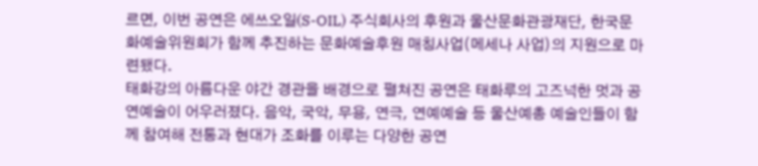르면, 이번 공연은 에쓰오일(S-OIL) 주식회사의 후원과 울산문화관광재단, 한국문화예술위원회가 함께 추진하는 문화예술후원 매칭사업(메세나 사업)의 지원으로 마련됐다.
태화강의 아름다운 야간 경관을 배경으로 펼쳐진 공연은 태화루의 고즈넉한 멋과 공연예술이 어우러졌다. 음악, 국악, 무용, 연극, 연예예술 등 울산예총 예술인들이 함께 참여해 전통과 현대가 조화를 이루는 다양한 공연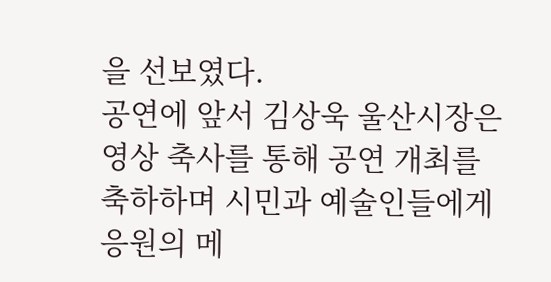을 선보였다.
공연에 앞서 김상욱 울산시장은 영상 축사를 통해 공연 개최를 축하하며 시민과 예술인들에게 응원의 메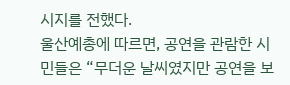시지를 전했다.
울산예총에 따르면, 공연을 관람한 시민들은 “무더운 날씨였지만 공연을 보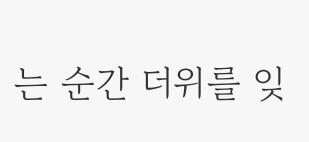는 순간 더위를 잊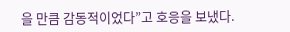을 만큼 감동적이었다”고 호응을 보냈다.